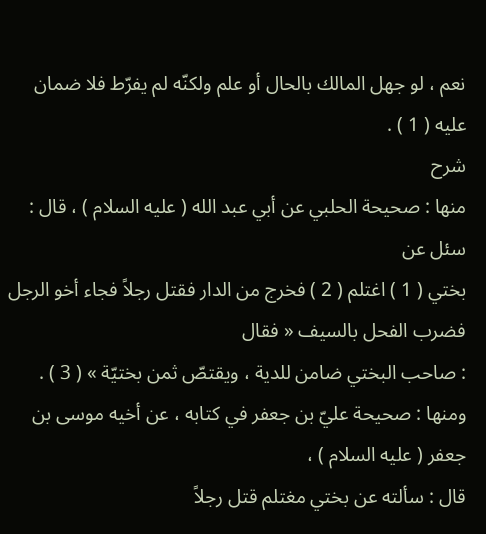نعم ، لو جهل المالك بالحال أو علم ولكنّه لم يفرّط فلا ضمان عليه ( 1 ) .
شرح
منها : صحيحة الحلبي عن أبي عبد الله ( عليه السلام ) ، قال : سئل عن
بختي ( 1 ) اغتلم ( 2 ) فخرج من الدار فقتل رجلاً فجاء أخو الرجل فضرب الفحل بالسيف « فقال
: صاحب البختي ضامن للدية ، ويقتصّ ثمن بختيّة » ( 3 ) .
ومنها : صحيحة عليّ بن جعفر في كتابه ، عن أخيه موسى بن جعفر ( عليه السلام ) ،
قال : سألته عن بختي مغتلم قتل رجلاً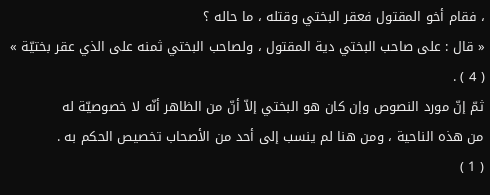، فقام أخو المقتول فعقر البختي وقتله ، ما حاله ؟
« قال : على صاحب البختي دية المقتول ، ولصاحب البختي ثمنه على الذي عقر بختيّة » ( 4 ) .
ثمّ إنّ مورد النصوص وإن كان هو البختي إلاّ أنّ من الظاهر أنّه لا خصوصيّة له
من هذه الناحية ، ومن هنا لم ينسب إلى أحد من الأصحاب تخصيص الحكم به .
( 1 )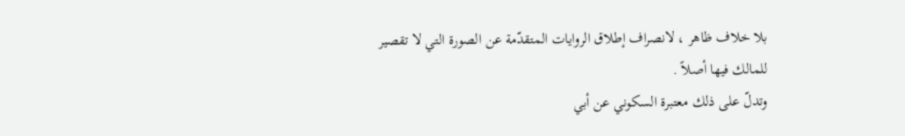بلا خلاف ظاهر ، لانصراف إطلاق الروايات المتقدّمة عن الصورة التي لا تقصير
للمالك فيها أصلاً .
وتدلّ على ذلك معتبرة السكوني عن أبي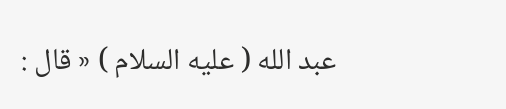عبد الله ( عليه السلام ) « قال :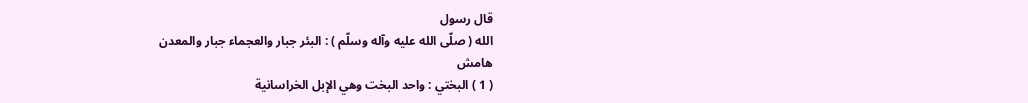قال رسول
الله ( صلّى الله عليه وآله وسلّم ) : البئر جبار والعجماء جبار والمعدن
هامش
( 1 ) البختي : واحد البخت وهي الإبل الخراسانية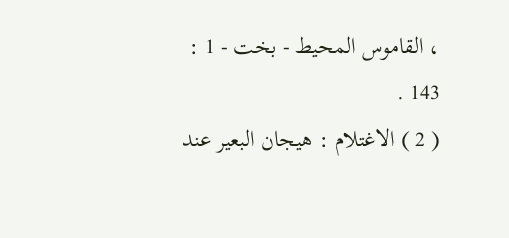، القاموس المحيط - بخت - 1 : 143 .
( 2 ) الاغتلام : هيجان البعير عند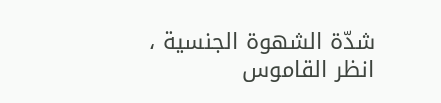شدّة الشهوة الجنسية ، انظر القاموس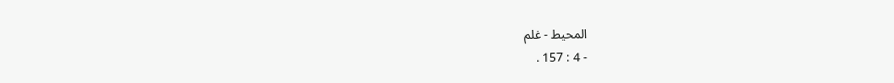المحيط - غلم
- 4 : 157 .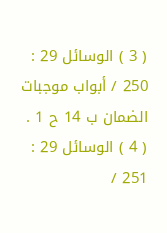( 3 ) الوسائل 29 : 250 / أبواب موجبات الضمان ب 14 ح 1 .
( 4 ) الوسائل 29 : 251 /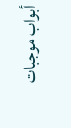أبواب موجبات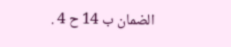الضمان ب 14 ح 4 .